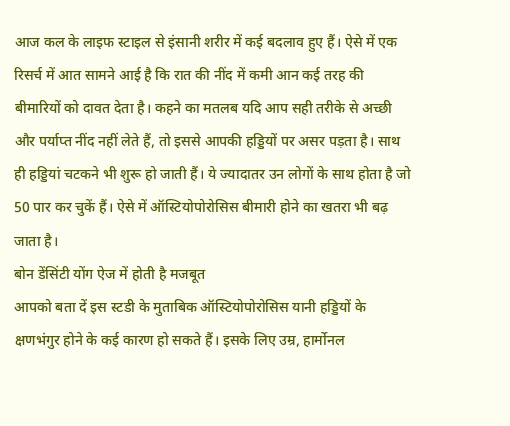आज कल के लाइफ स्टाइल से इंसानी शरीर में कई बदलाव हुए हैं। ऐसे में एक रिसर्च में आत सामने आई है कि रात की नींद में कमी आन कई तरह की बीमारियों को दावत देता है। कहने का मतलब यदि आप सही तरीके से अच्छी और पर्याप्त नींद नहीं लेते हैं, तो इससे आपकी हड्डियों पर असर पड़ता है। साथ ही हड्डियां चटकने भी शुरू हो जाती हैं। ये ज्यादातर उन लोगों के साथ होता है जो 50 पार कर चुकें हैं। ऐसे में ऑस्टियोपोरोसिस बीमारी होने का खतरा भी बढ़ जाता है।
बोन डेंसिंटी योंग ऐज में होती है मजबूत
आपको बता दें इस स्टडी के मुताबिक ऑस्टियोपोरोसिस यानी हड्डियों के क्षणभंगुर होने के कई कारण हो सकते हैं। इसके लिए उम्र, हार्मोनल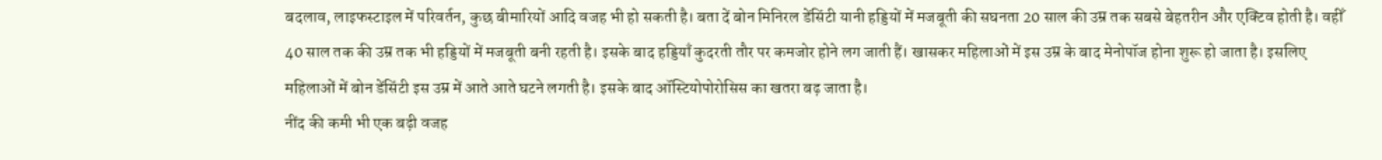बदलाव, लाइफस्टाइल में परिवर्तन, कुछ बीमारियों आदि वजह भी हो सकती है। बता दें बोन मिनिरल डेंसिंटी यानी हड्डियों में मजबूती की सघनता 20 साल की उम्र तक सबसे बेहतरीन और एक्टिव होती है। वहीँ 40 साल तक की उम्र तक भी हड्डियों में मजबूती बनी रहती है। इसके बाद हड्डियाँ कुदरती तौर पर कमजोर होने लग जाती हैं। खासकर महिलाओं में इस उम्र के बाद मेनोपॉज होना शुरू हो जाता है। इसलिए महिलाओं में बोन डेंसिंटी इस उम्र में आते आते घटने लगती है। इसके बाद ऑस्टियोपोरोसिस का खतरा बढ़ जाता है।
नींद की कमी भी एक बढ़ी वजह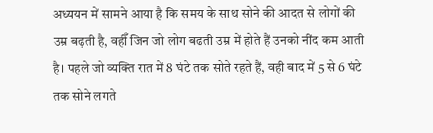अध्ययन में सामने आया है कि समय के साथ सोने की आदत से लोगों की उम्र बढ़ती है, वहीँ जिन जो लोग बढती उम्र में होते हैं उनको नींद कम आती है। पहले जो व्यक्ति रात में 8 घंटे तक सोते रहते हैं, वही बाद में 5 से 6 घंटे तक सोने लगते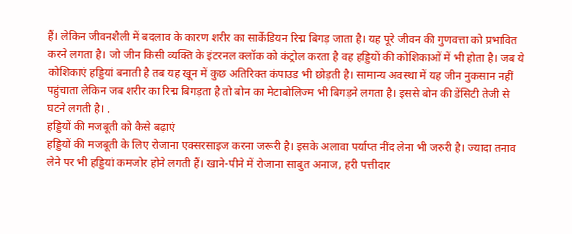हैं। लेकिन जीवनशैली में बदलाव के कारण शरीर का सार्केडियन रिद्म बिगड़ जाता है। यह पूरे जीवन की गुणवत्ता को प्रभावित करने लगता है। जो जीन किसी व्यक्ति के इंटरनल क्लॉक को कंट्रोल करता है वह हड्डियों की कोशिकाओं में भी होता है। जब ये कोशिकाएं हड्डियां बनाती है तब यह खून में कुछ अतिरिक्त कंपाउड भी छोड़ती है। सामान्य अवस्था में यह जीन नुकसान नहीं पहुंचाता लेकिन जब शरीर का रिद्म बिगड़ता है तो बोन का मेटाबोलिज्म भी बिगड़ने लगता है। इससे बोन की डेंसिटी तेजी से घटने लगती है। .
हड्डियों की मजबूती को कैसे बढ़ाएं
हड्डियों की मजबूती के लिए रोजाना एक्सरसाइज करना जरूरी है। इसके अलावा पर्याप्त नींद लेना भी जरुरी है। ज्यादा तनाव लेने पर भी हड्डियां कमजोर होने लगती हैं। खाने-पीने में रोजाना साबुत अनाज, हरी पत्तीदार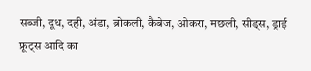सब्जी, दूध, दही, अंडा, ब्रोकली, कैबेज, ओकरा, मछली, सीड्स, ड्राई फ्रूट्स आदि का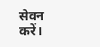सेवन करें।